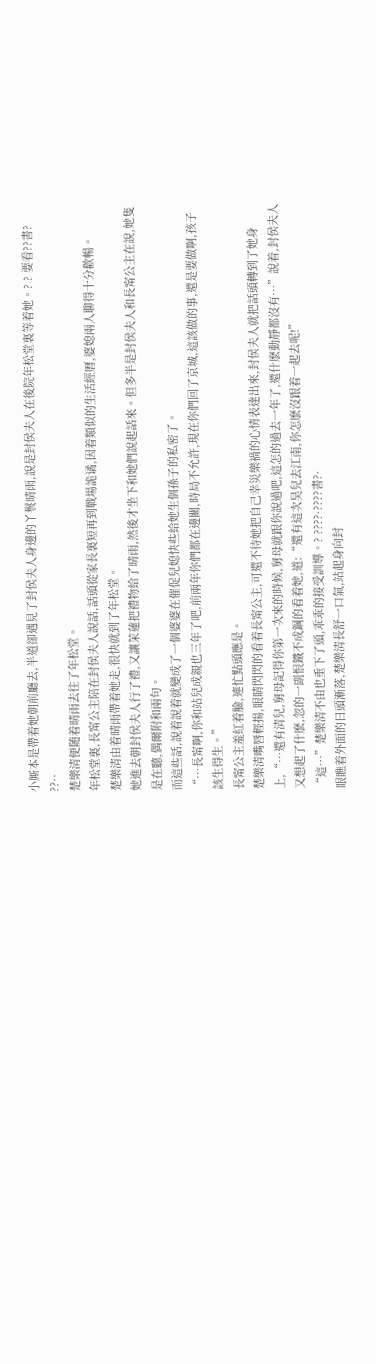小厮本是帶着她朝前廳去,半道卻遇見了封侯夫人身邊的丫鬟晴雨,說是封侯夫人在後院年松堂裏等着她。? ? 要看??書? ??··
楚樂清便随着晴雨去往了年松堂。
年松堂裏,長甯公主陪在封侯夫人說話,話頭從家長裏短再到戰場詭谲,因着類似的生活經曆,婆媳兩人聊得十分歡暢。
楚樂清由着晴雨帶着她走,很快就到了年松堂。
她進去朝封侯夫人行了禮,又讓茉蓮把禮物給了晴雨,然後才坐下和她們說起話來。但多半是封侯夫人和長甯公主在說,她隻是在聽,偶爾附和兩句。
而這些話,說着說着就變成了一個婆婆在催促兒媳快些給她生個孫子的私密了。
“…長甯啊,你和站兒成親也三年了吧,前兩年你們都在邊關,時局不允許,現在你們回了京城,這該做的事,還是要做啊,孩子該生得生。”
長甯公主羞紅着臉,連忙點頭應是。
楚樂清嘴唇輕揚,眼睛閃閃的看着長甯公主,可還不待她把自己幸災樂禍的心情表達出來,封侯夫人就把話頭轉到了她身上,“…還有清兒,舅母記得你第一次來的時候,舅母就跟你說過吧,這怎的過去一年了,還什麽動靜都沒有…”說着,封侯夫人又想起了什麽,忽的一副恨鐵不成鋼的看着她,道:“還有這次昊兒去江南,你怎麽沒跟着一起去呢!”
“這…”楚樂清不由也垂下了頭,乖乖的接受訓導。? ????·????書?·
眼瞧着外面的日頭漸落,楚樂清長舒一口氣,站起身向封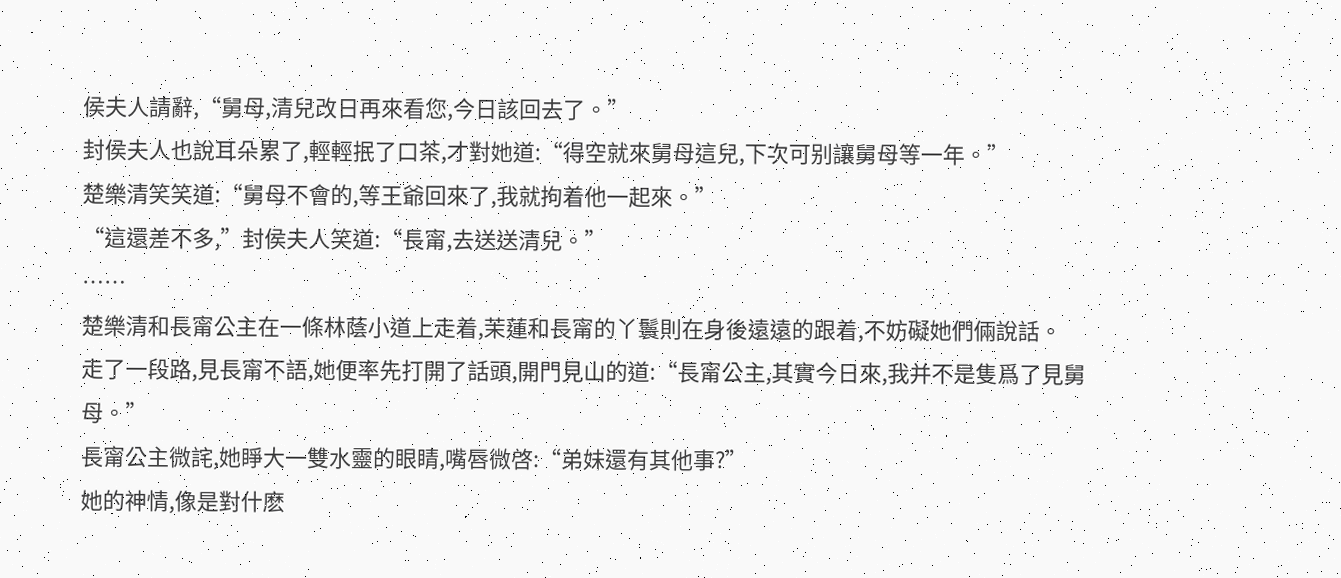侯夫人請辭,“舅母,清兒改日再來看您,今日該回去了。”
封侯夫人也說耳朵累了,輕輕抿了口茶,才對她道:“得空就來舅母這兒,下次可别讓舅母等一年。”
楚樂清笑笑道:“舅母不會的,等王爺回來了,我就拘着他一起來。”
“這還差不多,”封侯夫人笑道:“長甯,去送送清兒。”
……
楚樂清和長甯公主在一條林蔭小道上走着,茉蓮和長甯的丫鬟則在身後遠遠的跟着,不妨礙她們倆說話。
走了一段路,見長甯不語,她便率先打開了話頭,開門見山的道:“長甯公主,其實今日來,我并不是隻爲了見舅母。”
長甯公主微詫,她睜大一雙水靈的眼睛,嘴唇微啓:“弟妹還有其他事?”
她的神情,像是對什麽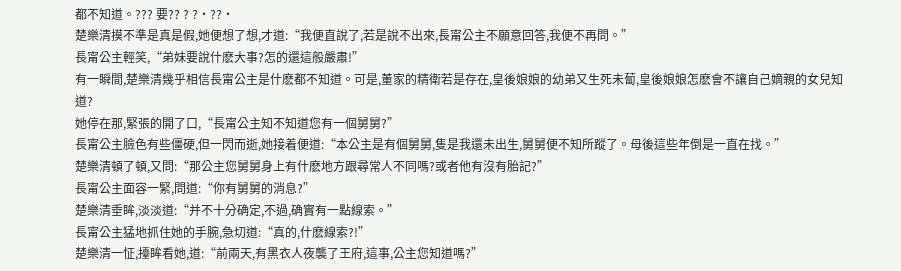都不知道。??? 要?? ? ?·??·
楚樂清摸不準是真是假,她便想了想,才道:“我便直說了,若是說不出來,長甯公主不願意回答,我便不再問。”
長甯公主輕笑,“弟妹要說什麽大事?怎的還這般嚴肅!”
有一瞬間,楚樂清幾乎相信長甯公主是什麽都不知道。可是,董家的精衛若是存在,皇後娘娘的幼弟又生死未蔔,皇後娘娘怎麽會不讓自己嫡親的女兒知道?
她停在那,緊張的開了口,“長甯公主知不知道您有一個舅舅?”
長甯公主臉色有些僵硬,但一閃而逝,她接着便道:“本公主是有個舅舅,隻是我還未出生,舅舅便不知所蹤了。母後這些年倒是一直在找。”
楚樂清頓了頓,又問:“那公主您舅舅身上有什麽地方跟尋常人不同嗎?或者他有沒有胎記?”
長甯公主面容一緊,問道:“你有舅舅的消息?”
楚樂清垂眸,淡淡道:“并不十分确定,不過,确實有一點線索。”
長甯公主猛地抓住她的手腕,急切道:“真的,什麽線索?!”
楚樂清一怔,擡眸看她,道:“前兩天,有黑衣人夜襲了王府,這事,公主您知道嗎?”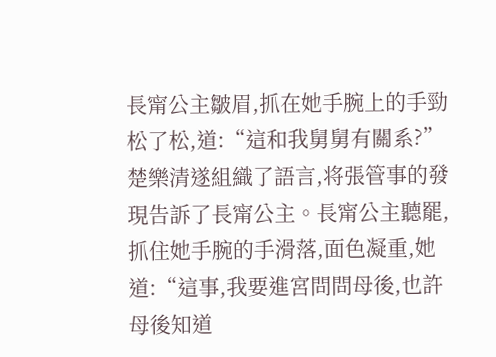長甯公主皺眉,抓在她手腕上的手勁松了松,道:“這和我舅舅有關系?”
楚樂清遂組織了語言,将張管事的發現告訴了長甯公主。長甯公主聽罷,抓住她手腕的手滑落,面色凝重,她道:“這事,我要進宮問問母後,也許母後知道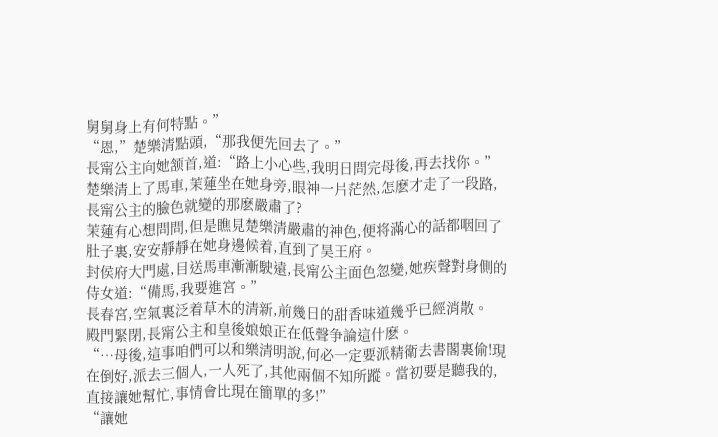舅舅身上有何特點。”
“恩,”楚樂清點頭,“那我便先回去了。”
長甯公主向她颔首,道:“路上小心些,我明日問完母後,再去找你。”
楚樂清上了馬車,茉蓮坐在她身旁,眼神一片茫然,怎麽才走了一段路,長甯公主的臉色就變的那麽嚴肅了?
茉蓮有心想問問,但是瞧見楚樂清嚴肅的神色,便将滿心的話都咽回了肚子裏,安安靜靜在她身邊候着,直到了昊王府。
封侯府大門處,目送馬車漸漸駛遠,長甯公主面色忽變,她疾聲對身側的侍女道:“備馬,我要進宮。”
長春宮,空氣裏泛着草木的清新,前幾日的甜香味道幾乎已經消散。
殿門緊閉,長甯公主和皇後娘娘正在低聲争論這什麽。
“…母後,這事咱們可以和樂清明說,何必一定要派精衛去書閣裏偷!現在倒好,派去三個人,一人死了,其他兩個不知所蹤。當初要是聽我的,直接讓她幫忙,事情會比現在簡單的多!”
“讓她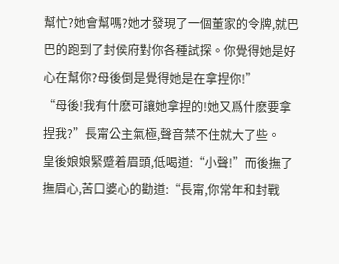幫忙?她會幫嗎?她才發現了一個董家的令牌,就巴巴的跑到了封侯府對你各種試探。你覺得她是好心在幫你?母後倒是覺得她是在拿捏你!”
“母後!我有什麽可讓她拿捏的!她又爲什麽要拿捏我?”長甯公主氣極,聲音禁不住就大了些。
皇後娘娘緊蹙着眉頭,低喝道:“小聲!”而後撫了撫眉心,苦口婆心的勸道:“長甯,你常年和封戰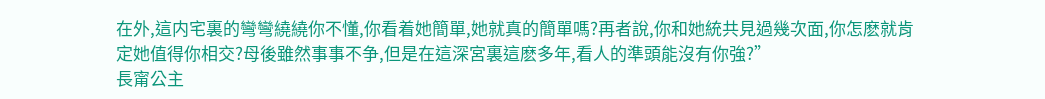在外,這内宅裏的彎彎繞繞你不懂,你看着她簡單,她就真的簡單嗎?再者說,你和她統共見過幾次面,你怎麽就肯定她值得你相交?母後雖然事事不争,但是在這深宮裏這麽多年,看人的準頭能沒有你強?”
長甯公主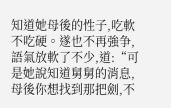知道她母後的性子,吃軟不吃硬。遂也不再強争,語氣放軟了不少,道:“可是她說知道舅舅的消息,母後你想找到那把劍,不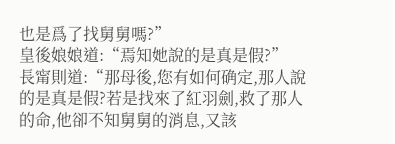也是爲了找舅舅嗎?”
皇後娘娘道:“焉知她說的是真是假?”
長甯則道:“那母後,您有如何确定,那人說的是真是假?若是找來了紅羽劍,救了那人的命,他卻不知舅舅的消息,又該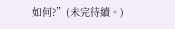如何?”(未完待續。)